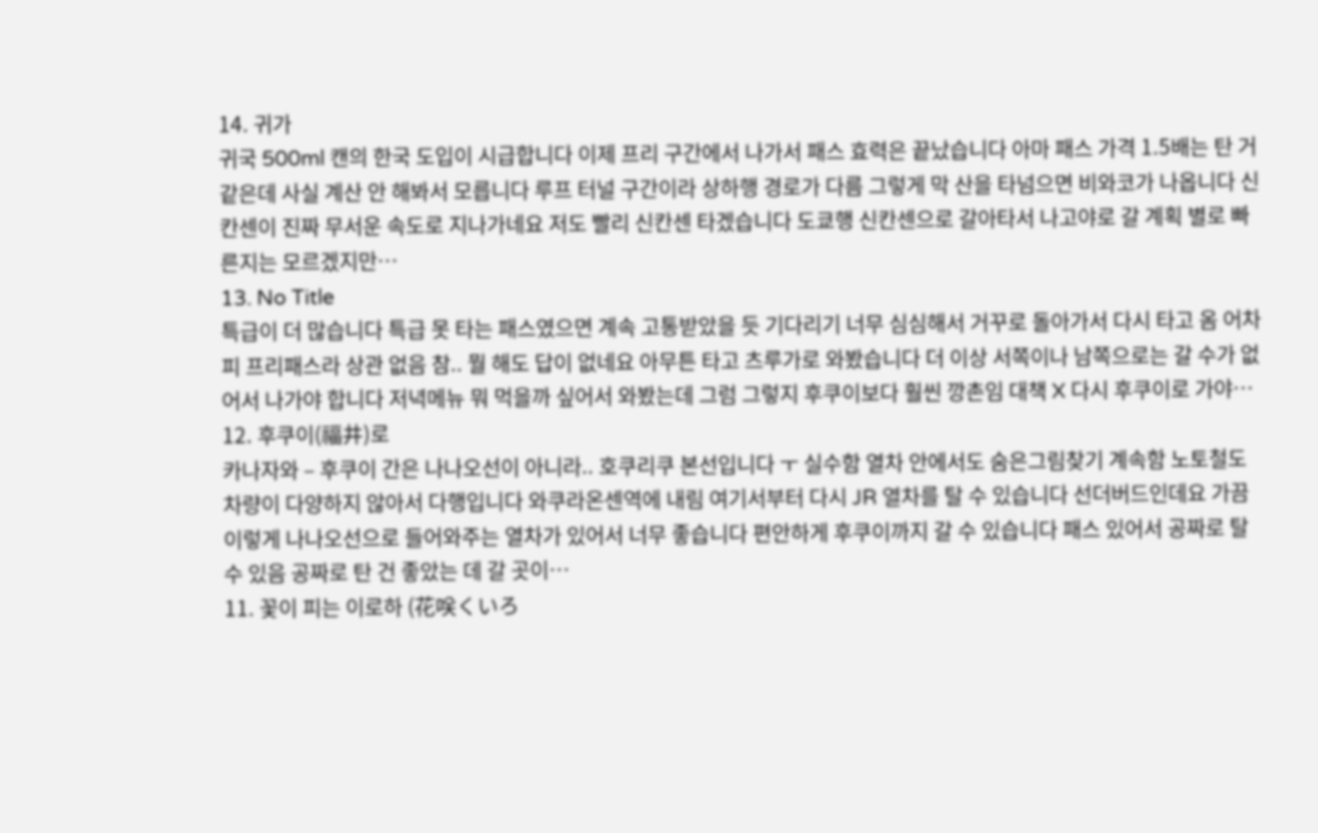14. 귀가
귀국 500ml 캔의 한국 도입이 시급합니다 이제 프리 구간에서 나가서 패스 효력은 끝났습니다 아마 패스 가격 1.5배는 탄 거 같은데 사실 계산 안 해봐서 모릅니다 루프 터널 구간이라 상하행 경로가 다름 그렇게 막 산을 타넘으면 비와코가 나옵니다 신칸센이 진짜 무서운 속도로 지나가네요 저도 빨리 신칸센 타겠습니다 도쿄행 신칸센으로 갈아타서 나고야로 갈 계획 별로 빠른지는 모르겠지만…
13. No Title
특급이 더 많습니다 특급 못 타는 패스였으면 계속 고통받았을 듯 기다리기 너무 심심해서 거꾸로 돌아가서 다시 타고 옴 어차피 프리패스라 상관 없음 참.. 뭘 해도 답이 없네요 아무튼 타고 츠루가로 와봤습니다 더 이상 서쪽이나 남쪽으로는 갈 수가 없어서 나가야 합니다 저녁메뉴 뭐 먹을까 싶어서 와봤는데 그럼 그렇지 후쿠이보다 훨씬 깡촌임 대책 X 다시 후쿠이로 가야…
12. 후쿠이(福井)로
카나자와 – 후쿠이 간은 나나오선이 아니라.. 호쿠리쿠 본선입니다 ㅜ 실수함 열차 안에서도 숨은그림찾기 계속함 노토철도 차량이 다양하지 않아서 다행입니다 와쿠라온센역에 내림 여기서부터 다시 JR 열차를 탈 수 있습니다 선더버드인데요 가끔 이렇게 나나오선으로 들어와주는 열차가 있어서 너무 좋습니다 편안하게 후쿠이까지 갈 수 있습니다 패스 있어서 공짜로 탈 수 있음 공짜로 탄 건 좋았는 데 갈 곳이…
11. 꽃이 피는 이로하 (花咲くいろ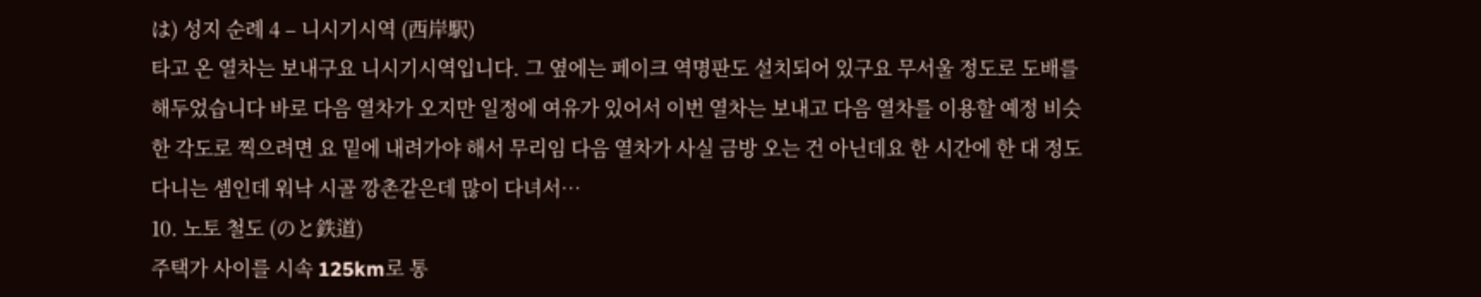は) 성지 순례 4 – 니시기시역 (西岸駅)
타고 온 열차는 보내구요 니시기시역입니다. 그 옆에는 페이크 역명판도 설치되어 있구요 무서울 정도로 도배를 해두었습니다 바로 다음 열차가 오지만 일정에 여유가 있어서 이번 열차는 보내고 다음 열차를 이용할 예정 비슷한 각도로 찍으려면 요 밑에 내려가야 해서 무리임 다음 열차가 사실 금방 오는 건 아닌데요 한 시간에 한 대 정도 다니는 셈인데 워낙 시골 깡촌같은데 많이 다녀서…
10. 노토 철도 (のと鉄道)
주택가 사이를 시속 125km로 통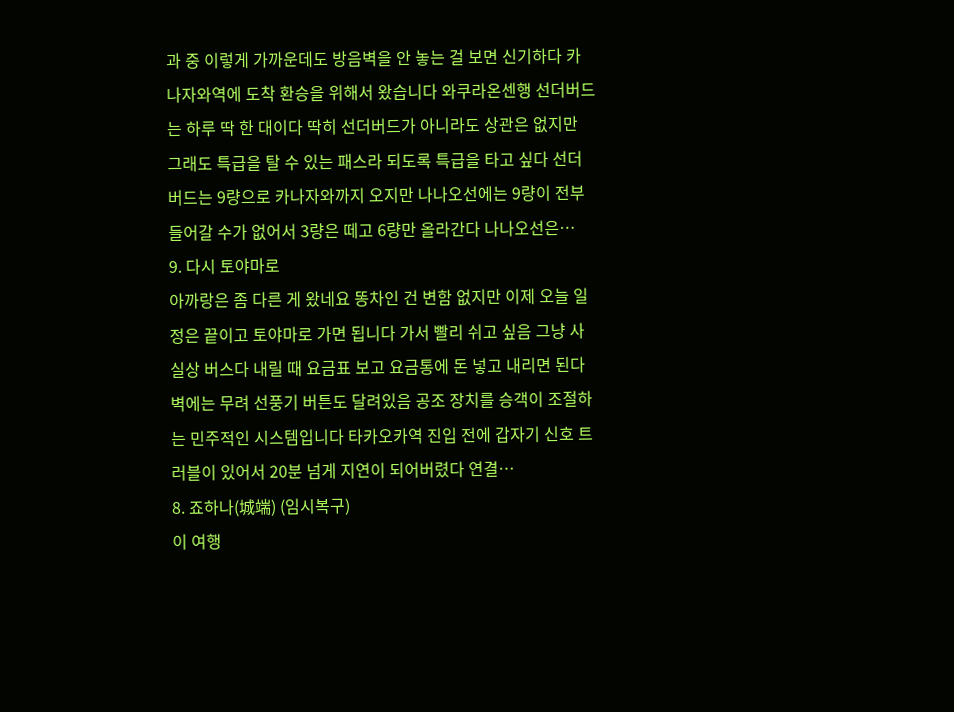과 중 이렇게 가까운데도 방음벽을 안 놓는 걸 보면 신기하다 카나자와역에 도착 환승을 위해서 왔습니다 와쿠라온센행 선더버드는 하루 딱 한 대이다 딱히 선더버드가 아니라도 상관은 없지만 그래도 특급을 탈 수 있는 패스라 되도록 특급을 타고 싶다 선더버드는 9량으로 카나자와까지 오지만 나나오선에는 9량이 전부 들어갈 수가 없어서 3량은 떼고 6량만 올라간다 나나오선은…
9. 다시 토야마로
아까랑은 좀 다른 게 왔네요 똥차인 건 변함 없지만 이제 오늘 일정은 끝이고 토야마로 가면 됩니다 가서 빨리 쉬고 싶음 그냥 사실상 버스다 내릴 때 요금표 보고 요금통에 돈 넣고 내리면 된다 벽에는 무려 선풍기 버튼도 달려있음 공조 장치를 승객이 조절하는 민주적인 시스템입니다 타카오카역 진입 전에 갑자기 신호 트러블이 있어서 20분 넘게 지연이 되어버렸다 연결…
8. 죠하나(城端) (임시복구)
이 여행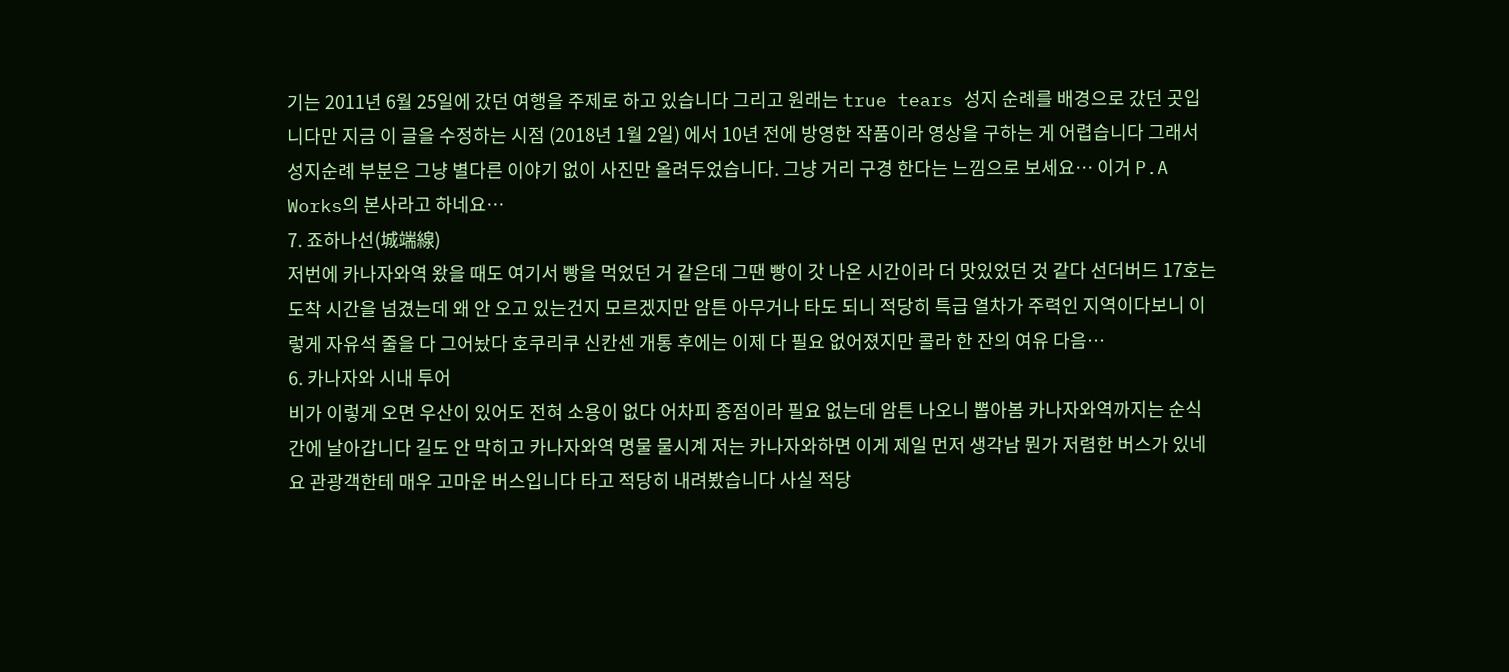기는 2011년 6월 25일에 갔던 여행을 주제로 하고 있습니다 그리고 원래는 true tears 성지 순례를 배경으로 갔던 곳입니다만 지금 이 글을 수정하는 시점 (2018년 1월 2일) 에서 10년 전에 방영한 작품이라 영상을 구하는 게 어렵습니다 그래서 성지순례 부분은 그냥 별다른 이야기 없이 사진만 올려두었습니다. 그냥 거리 구경 한다는 느낌으로 보세요… 이거 P.A Works의 본사라고 하네요…
7. 죠하나선(城端線)
저번에 카나자와역 왔을 때도 여기서 빵을 먹었던 거 같은데 그땐 빵이 갓 나온 시간이라 더 맛있었던 것 같다 선더버드 17호는 도착 시간을 넘겼는데 왜 안 오고 있는건지 모르겠지만 암튼 아무거나 타도 되니 적당히 특급 열차가 주력인 지역이다보니 이렇게 자유석 줄을 다 그어놨다 호쿠리쿠 신칸센 개통 후에는 이제 다 필요 없어졌지만 콜라 한 잔의 여유 다음…
6. 카나자와 시내 투어
비가 이렇게 오면 우산이 있어도 전혀 소용이 없다 어차피 종점이라 필요 없는데 암튼 나오니 뽑아봄 카나자와역까지는 순식간에 날아갑니다 길도 안 막히고 카나자와역 명물 물시계 저는 카나자와하면 이게 제일 먼저 생각남 뭔가 저렴한 버스가 있네요 관광객한테 매우 고마운 버스입니다 타고 적당히 내려봤습니다 사실 적당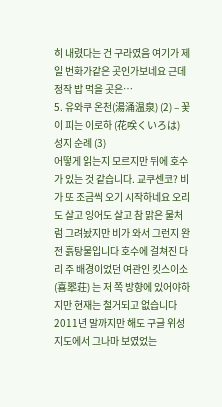히 내렸다는 건 구라였음 여기가 제일 번화가같은 곳인가보네요 근데 정작 밥 먹을 곳은…
5. 유와쿠 온천(湯涌温泉) (2) – 꽃이 피는 이로하 (花咲くいろは) 성지 순례 (3)
어떻게 읽는지 모르지만 뒤에 호수가 있는 것 같습니다. 교쿠센코? 비가 또 조금씩 오기 시작하네요 오리도 살고 잉어도 살고 참 맑은 물처럼 그려놨지만 비가 와서 그런지 완전 흙탕물입니다 호수에 걸쳐진 다리 주 배경이었던 여관인 킷스이소(喜翆荘) 는 저 쪽 방향에 있어야하지만 현재는 철거되고 없습니다 2011년 말까지만 해도 구글 위성 지도에서 그나마 보였었는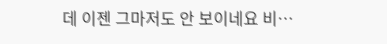데 이젠 그마저도 안 보이네요 비…